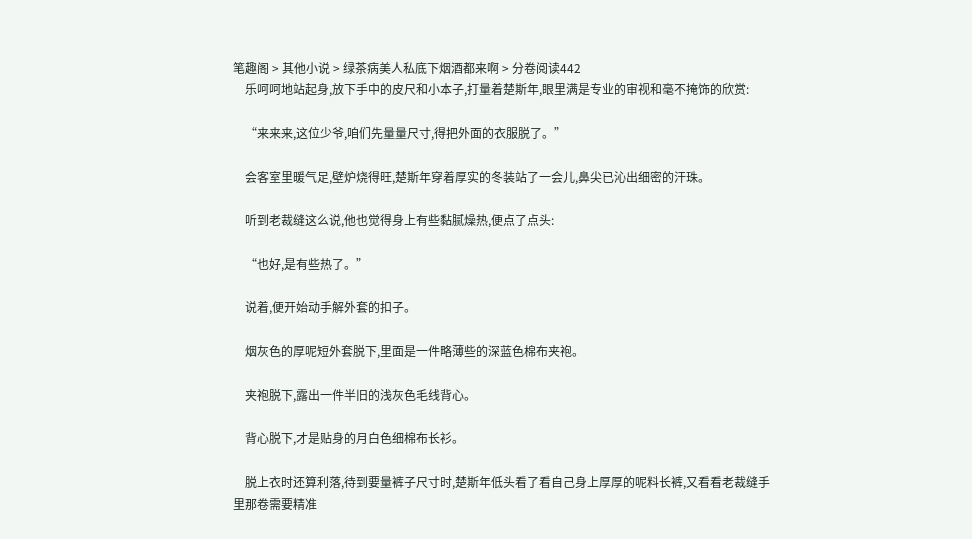笔趣阁 > 其他小说 > 绿茶病美人私底下烟酒都来啊 > 分卷阅读442
    乐呵呵地站起身,放下手中的皮尺和小本子,打量着楚斯年,眼里满是专业的审视和毫不掩饰的欣赏:

    “来来来,这位少爷,咱们先量量尺寸,得把外面的衣服脱了。”

    会客室里暖气足,壁炉烧得旺,楚斯年穿着厚实的冬装站了一会儿,鼻尖已沁出细密的汗珠。

    听到老裁缝这么说,他也觉得身上有些黏腻燥热,便点了点头:

    “也好,是有些热了。”

    说着,便开始动手解外套的扣子。

    烟灰色的厚呢短外套脱下,里面是一件略薄些的深蓝色棉布夹袍。

    夹袍脱下,露出一件半旧的浅灰色毛线背心。

    背心脱下,才是贴身的月白色细棉布长衫。

    脱上衣时还算利落,待到要量裤子尺寸时,楚斯年低头看了看自己身上厚厚的呢料长裤,又看看老裁缝手里那卷需要精准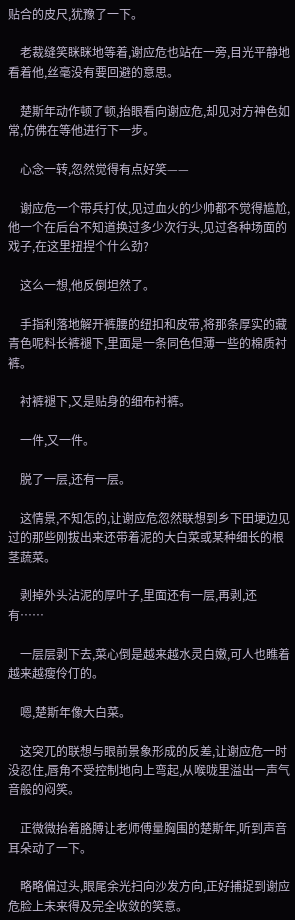贴合的皮尺,犹豫了一下。

    老裁缝笑眯眯地等着,谢应危也站在一旁,目光平静地看着他,丝毫没有要回避的意思。

    楚斯年动作顿了顿,抬眼看向谢应危,却见对方神色如常,仿佛在等他进行下一步。

    心念一转,忽然觉得有点好笑——

    谢应危一个带兵打仗,见过血火的少帅都不觉得尴尬,他一个在后台不知道换过多少次行头,见过各种场面的戏子,在这里扭捏个什么劲?

    这么一想,他反倒坦然了。

    手指利落地解开裤腰的纽扣和皮带,将那条厚实的藏青色呢料长裤褪下,里面是一条同色但薄一些的棉质衬裤。

    衬裤褪下,又是贴身的细布衬裤。

    一件,又一件。

    脱了一层,还有一层。

    这情景,不知怎的,让谢应危忽然联想到乡下田埂边见过的那些刚拔出来还带着泥的大白菜或某种细长的根茎蔬菜。

    剥掉外头沾泥的厚叶子,里面还有一层,再剥,还有……

    一层层剥下去,菜心倒是越来越水灵白嫩,可人也瞧着越来越瘦伶仃的。

    嗯,楚斯年像大白菜。

    这突兀的联想与眼前景象形成的反差,让谢应危一时没忍住,唇角不受控制地向上弯起,从喉咙里溢出一声气音般的闷笑。

    正微微抬着胳膊让老师傅量胸围的楚斯年,听到声音耳朵动了一下。

    略略偏过头,眼尾余光扫向沙发方向,正好捕捉到谢应危脸上未来得及完全收敛的笑意。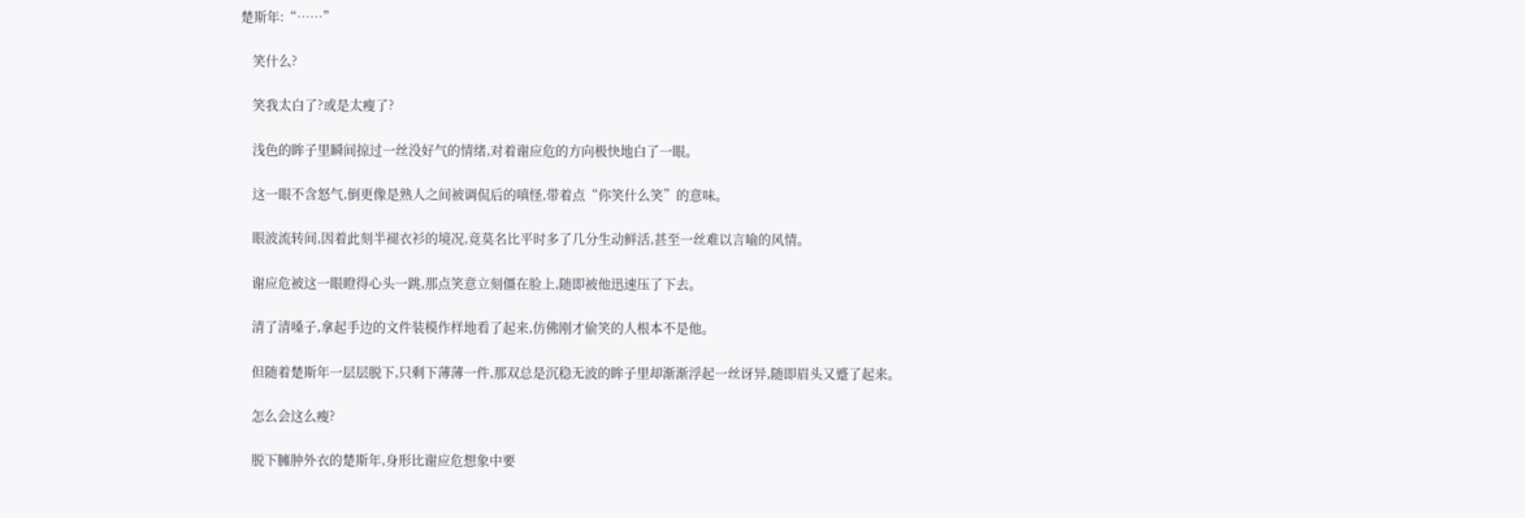楚斯年:“……”

    笑什么?

    笑我太白了?或是太瘦了?

    浅色的眸子里瞬间掠过一丝没好气的情绪,对着谢应危的方向极快地白了一眼。

    这一眼不含怒气,倒更像是熟人之间被调侃后的嗔怪,带着点“你笑什么笑”的意味。

    眼波流转间,因着此刻半褪衣衫的境况,竟莫名比平时多了几分生动鲜活,甚至一丝难以言喻的风情。

    谢应危被这一眼瞪得心头一跳,那点笑意立刻僵在脸上,随即被他迅速压了下去。

    清了清嗓子,拿起手边的文件装模作样地看了起来,仿佛刚才偷笑的人根本不是他。

    但随着楚斯年一层层脱下,只剩下薄薄一件,那双总是沉稳无波的眸子里却渐渐浮起一丝讶异,随即眉头又蹙了起来。

    怎么会这么瘦?

    脱下臃肿外衣的楚斯年,身形比谢应危想象中要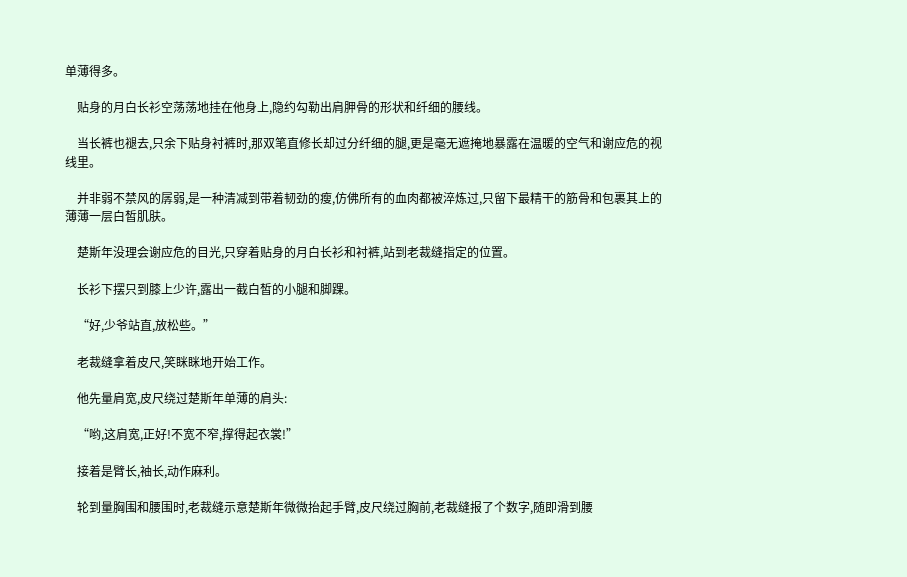单薄得多。

    贴身的月白长衫空荡荡地挂在他身上,隐约勾勒出肩胛骨的形状和纤细的腰线。

    当长裤也褪去,只余下贴身衬裤时,那双笔直修长却过分纤细的腿,更是毫无遮掩地暴露在温暖的空气和谢应危的视线里。

    并非弱不禁风的孱弱,是一种清减到带着韧劲的瘦,仿佛所有的血肉都被淬炼过,只留下最精干的筋骨和包裹其上的薄薄一层白皙肌肤。

    楚斯年没理会谢应危的目光,只穿着贴身的月白长衫和衬裤,站到老裁缝指定的位置。

    长衫下摆只到膝上少许,露出一截白皙的小腿和脚踝。

    “好,少爷站直,放松些。”

    老裁缝拿着皮尺,笑眯眯地开始工作。

    他先量肩宽,皮尺绕过楚斯年单薄的肩头:

    “哟,这肩宽,正好!不宽不窄,撑得起衣裳!”

    接着是臂长,袖长,动作麻利。

    轮到量胸围和腰围时,老裁缝示意楚斯年微微抬起手臂,皮尺绕过胸前,老裁缝报了个数字,随即滑到腰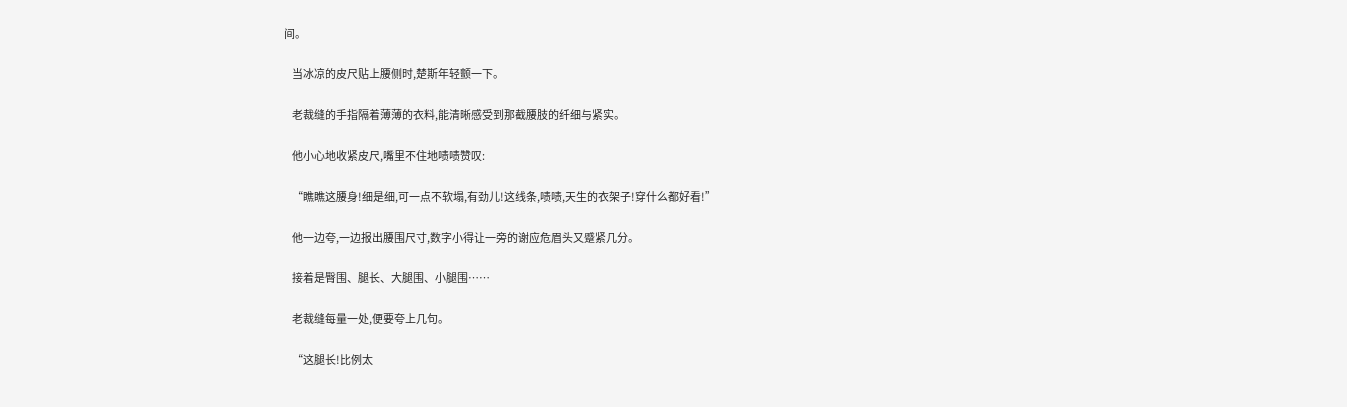间。

    当冰凉的皮尺贴上腰侧时,楚斯年轻颤一下。

    老裁缝的手指隔着薄薄的衣料,能清晰感受到那截腰肢的纤细与紧实。

    他小心地收紧皮尺,嘴里不住地啧啧赞叹:

    “瞧瞧这腰身!细是细,可一点不软塌,有劲儿!这线条,啧啧,天生的衣架子!穿什么都好看!”

    他一边夸,一边报出腰围尺寸,数字小得让一旁的谢应危眉头又蹙紧几分。

    接着是臀围、腿长、大腿围、小腿围……

    老裁缝每量一处,便要夸上几句。

    “这腿长!比例太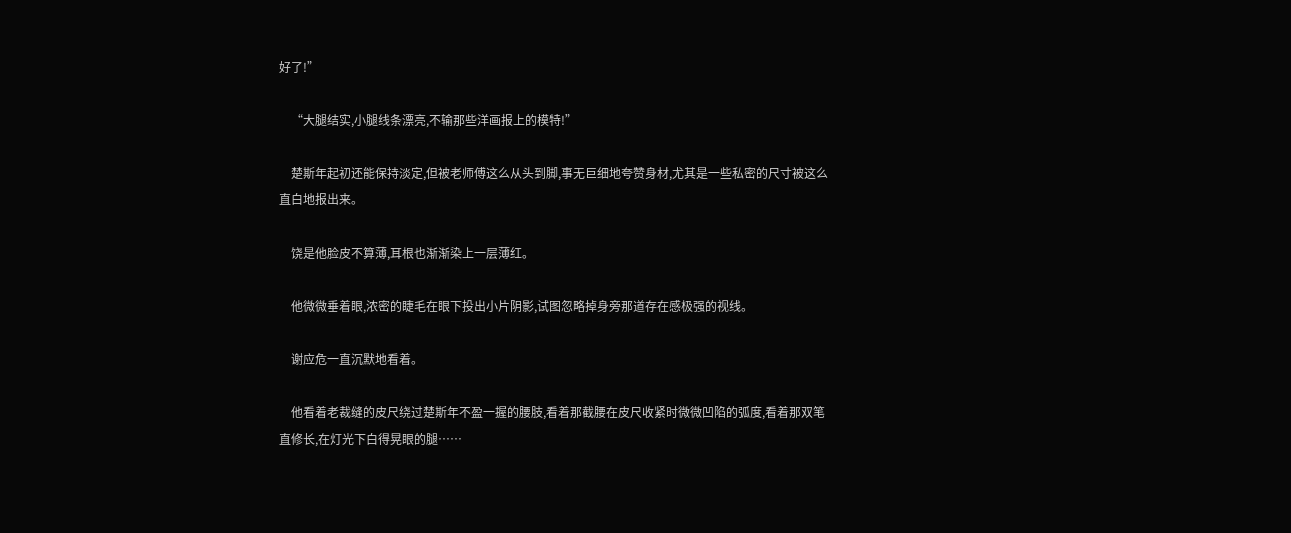好了!”

    “大腿结实,小腿线条漂亮,不输那些洋画报上的模特!”

    楚斯年起初还能保持淡定,但被老师傅这么从头到脚,事无巨细地夸赞身材,尤其是一些私密的尺寸被这么直白地报出来。

    饶是他脸皮不算薄,耳根也渐渐染上一层薄红。

    他微微垂着眼,浓密的睫毛在眼下投出小片阴影,试图忽略掉身旁那道存在感极强的视线。

    谢应危一直沉默地看着。

    他看着老裁缝的皮尺绕过楚斯年不盈一握的腰肢,看着那截腰在皮尺收紧时微微凹陷的弧度,看着那双笔直修长,在灯光下白得晃眼的腿……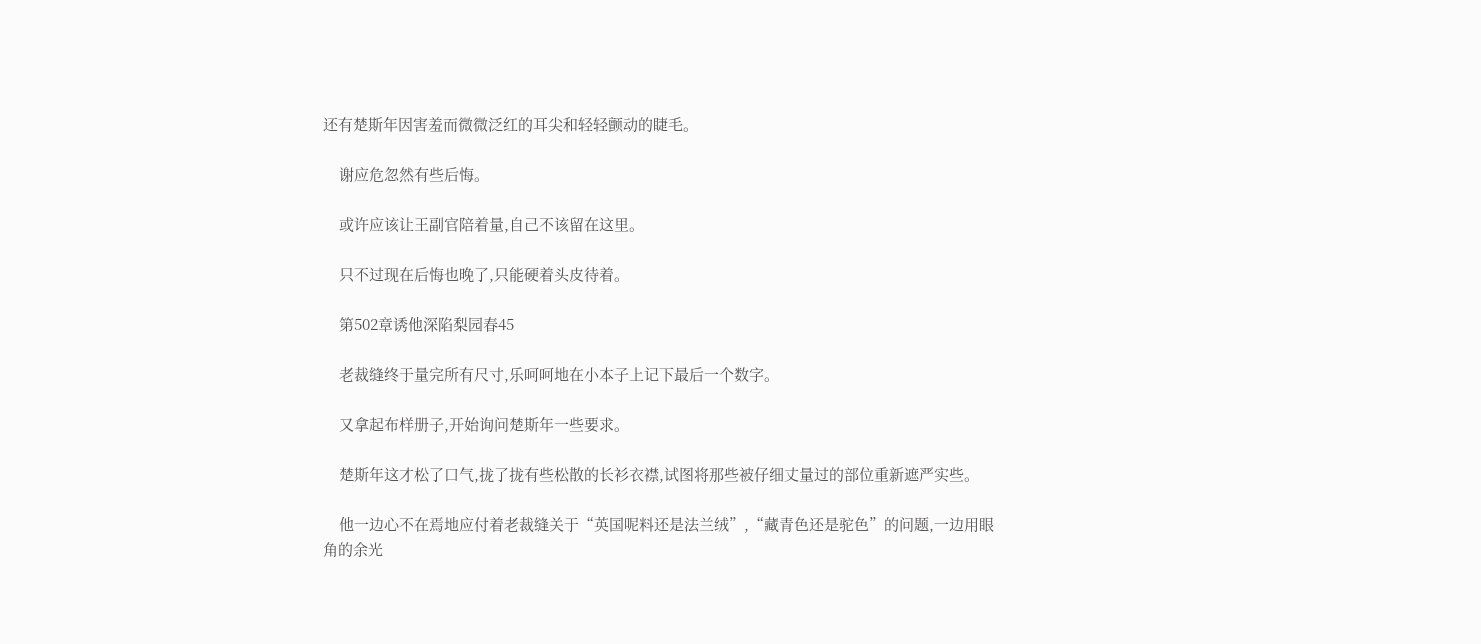还有楚斯年因害羞而微微泛红的耳尖和轻轻颤动的睫毛。

    谢应危忽然有些后悔。

    或许应该让王副官陪着量,自己不该留在这里。

    只不过现在后悔也晚了,只能硬着头皮待着。

    第502章诱他深陷梨园春45

    老裁缝终于量完所有尺寸,乐呵呵地在小本子上记下最后一个数字。

    又拿起布样册子,开始询问楚斯年一些要求。

    楚斯年这才松了口气,拢了拢有些松散的长衫衣襟,试图将那些被仔细丈量过的部位重新遮严实些。

    他一边心不在焉地应付着老裁缝关于“英国呢料还是法兰绒”,“藏青色还是驼色”的问题,一边用眼角的余光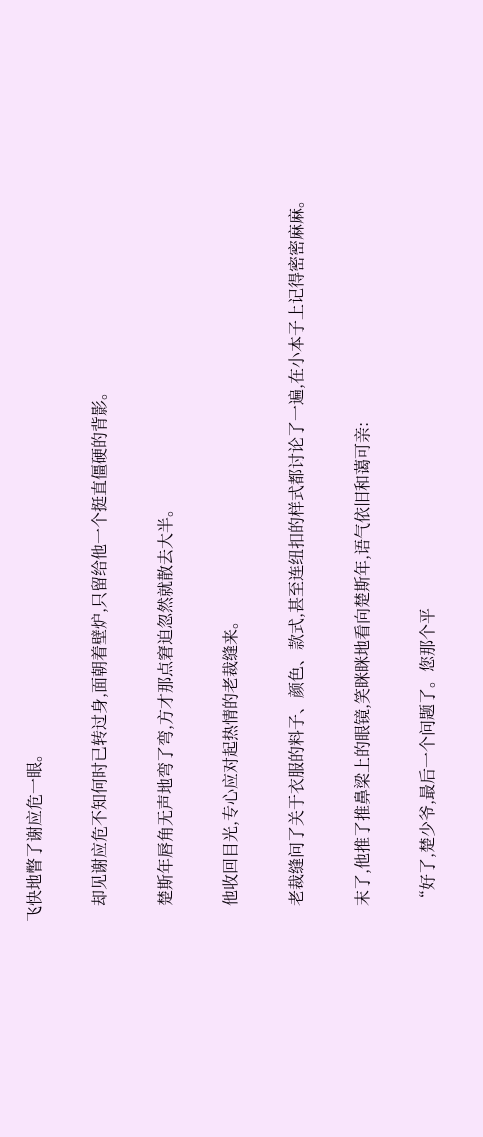飞快地瞥了谢应危一眼。

    却见谢应危不知何时已转过身,面朝着壁炉,只留给他一个挺直僵硬的背影。

    楚斯年唇角无声地弯了弯,方才那点窘迫忽然就散去大半。

    他收回目光,专心应对起热情的老裁缝来。

    老裁缝问了关于衣服的料子、颜色、款式,甚至连纽扣的样式都讨论了一遍,在小本子上记得密密麻麻。

    末了,他推了推鼻梁上的眼镜,笑眯眯地看向楚斯年,语气依旧和蔼可亲:

    “好了,楚少爷,最后一个问题了。您那个平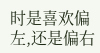时是喜欢偏左,还是偏右